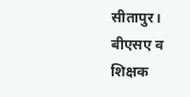सीतापुर। बीएसए व शिक्षक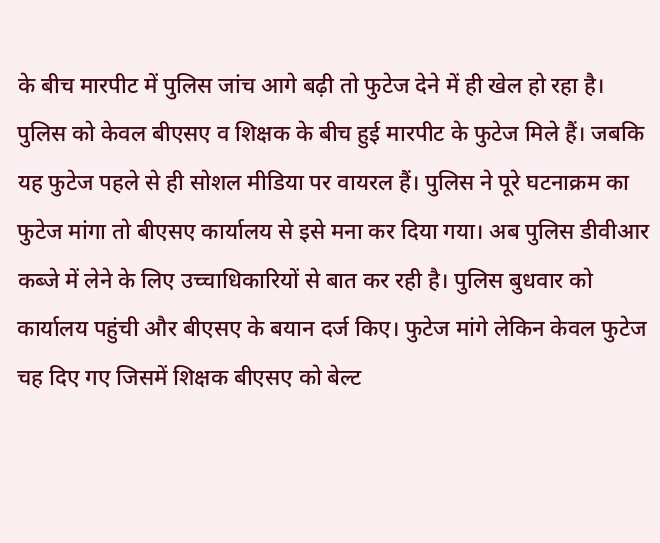के बीच मारपीट में पुलिस जांच आगे बढ़ी तो फुटेज देने में ही खेल हो रहा है। पुलिस को केवल बीएसए व शिक्षक के बीच हुई मारपीट के फुटेज मिले हैं। जबकि यह फुटेज पहले से ही सोशल मीडिया पर वायरल हैं। पुलिस ने पूरे घटनाक्रम का फुटेज मांगा तो बीएसए कार्यालय से इसे मना कर दिया गया। अब पुलिस डीवीआर कब्जे में लेने के लिए उच्चाधिकारियों से बात कर रही है। पुलिस बुधवार को कार्यालय पहुंची और बीएसए के बयान दर्ज किए। फुटेज मांगे लेकिन केवल फुटेज चह दिए गए जिसमें शिक्षक बीएसए को बेल्ट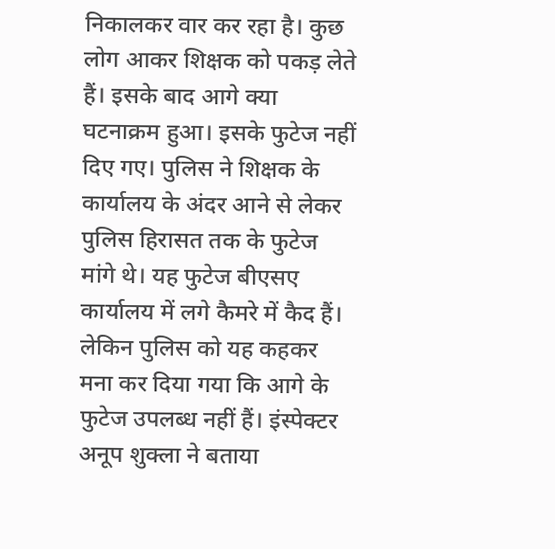निकालकर वार कर रहा है। कुछ लोग आकर शिक्षक को पकड़ लेते हैं। इसके बाद आगे क्या घटनाक्रम हुआ। इसके फुटेज नहीं दिए गए। पुलिस ने शिक्षक के कार्यालय के अंदर आने से लेकर पुलिस हिरासत तक के फुटेज मांगे थे। यह फुटेज बीएसए कार्यालय में लगे कैमरे में कैद हैं। लेकिन पुलिस को यह कहकर मना कर दिया गया कि आगे के फुटेज उपलब्ध नहीं हैं। इंस्पेक्टर अनूप शुक्ला ने बताया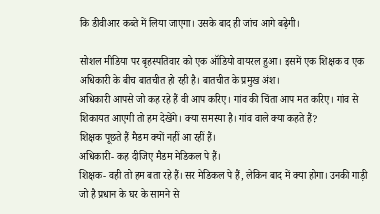कि डीवीआर कब्ते में लिया जाएगा। उसके बाद ही जांच आगे बढ़ेगी।

सोशल मीडिया पर बृहस्पतिवार को एक ऑडियो वायरल हुआ। इसमें एक शिक्षक व एक अधिकारी के बीच बातचीत हो रही है। बातचीत के प्रमुख अंश।
अधिकारी आपसे जो कह रहे हैं वी आप करिए। गांव की चिंता आप मत करिए। गांव से शिकायत आएगी तो हम देखेंगे। क्या समस्या है। गांव वाले क्या कहते हैं?
शिक्षक पूछते हैं मैडम क्यों नहीं आ रहीं हैं।
अधिकारी- कह दीजिए मैडम मेडिकल पे हैं।
शिक्षक- वही तो हम बता रहे हैं। सर मेडिकल पे हैं, लेकिन बाद में क्या होगा। उनकी गाड़ी जो है प्रधान के घर के सामने से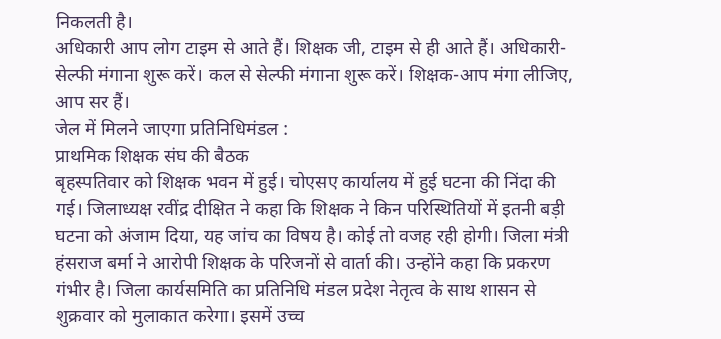निकलती है।
अधिकारी आप लोग टाइम से आते हैं। शिक्षक जी, टाइम से ही आते हैं। अधिकारी- सेल्फी मंगाना शुरू करें। कल से सेल्फी मंगाना शुरू करें। शिक्षक-आप मंगा लीजिए, आप सर हैं।
जेल में मिलने जाएगा प्रतिनिधिमंडल :
प्राथमिक शिक्षक संघ की बैठक
बृहस्पतिवार को शिक्षक भवन में हुई। चोएसए कार्यालय में हुई घटना की निंदा की गई। जिलाध्यक्ष रवींद्र दीक्षित ने कहा कि शिक्षक ने किन परिस्थितियों में इतनी बड़ी घटना को अंजाम दिया, यह जांच का विषय है। कोई तो वजह रही होगी। जिला मंत्री हंसराज बर्मा ने आरोपी शिक्षक के परिजनों से वार्ता की। उन्होंने कहा कि प्रकरण गंभीर है। जिला कार्यसमिति का प्रतिनिधि मंडल प्रदेश नेतृत्व के साथ शासन से शुक्रवार को मुलाकात करेगा। इसमें उच्च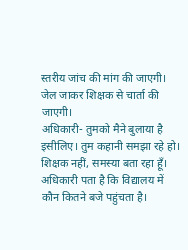स्तरीय जांच की मांग की जाएगी। जेल जाकर शिक्षक से चार्ता की जाएगी।
अधिकारी- तुमको मैने बुलाया है इसीलिए। तुम कहानी समझा रहे हो। शिक्षक नहीं, समस्या बता रहा हूँ। अधिकारी पता है कि विद्यालय में कौन कितने बजे पहुंचता है।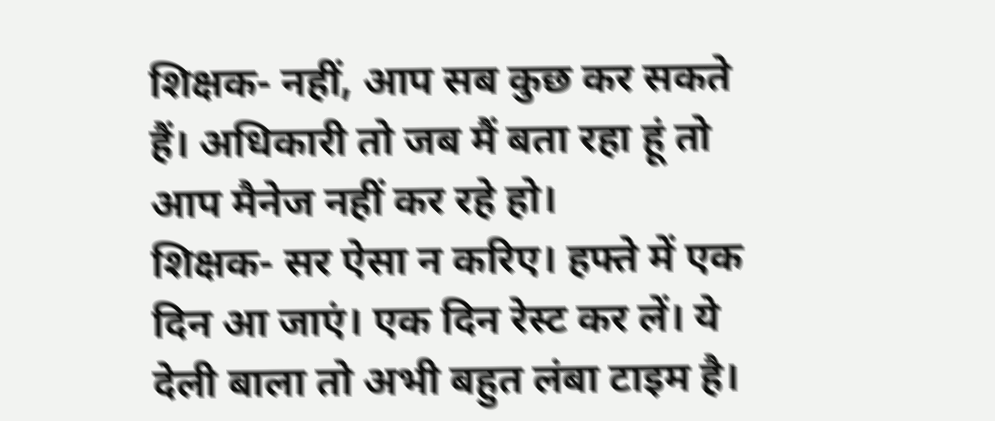शिक्षक- नहीं, आप सब कुछ कर सकते हैं। अधिकारी तो जब मैं बता रहा हूं तो आप मैनेज नहीं कर रहे हो।
शिक्षक- सर ऐसा न करिए। हफ्ते में एक दिन आ जाएं। एक दिन रेस्ट कर लें। ये देली बाला तो अभी बहुत लंबा टाइम है।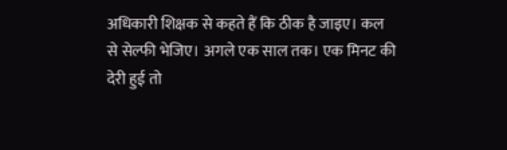अधिकारी शिक्षक से कहते हैं कि ठीक है जाइए। कल से सेल्फी भेजिए। अगले एक साल तक। एक मिनट की देरी हुई तो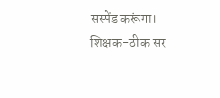सस्पेंड करूंगा।
शिक्षक-ठीक सर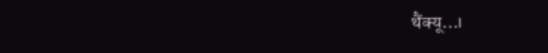थैंक्यू…।